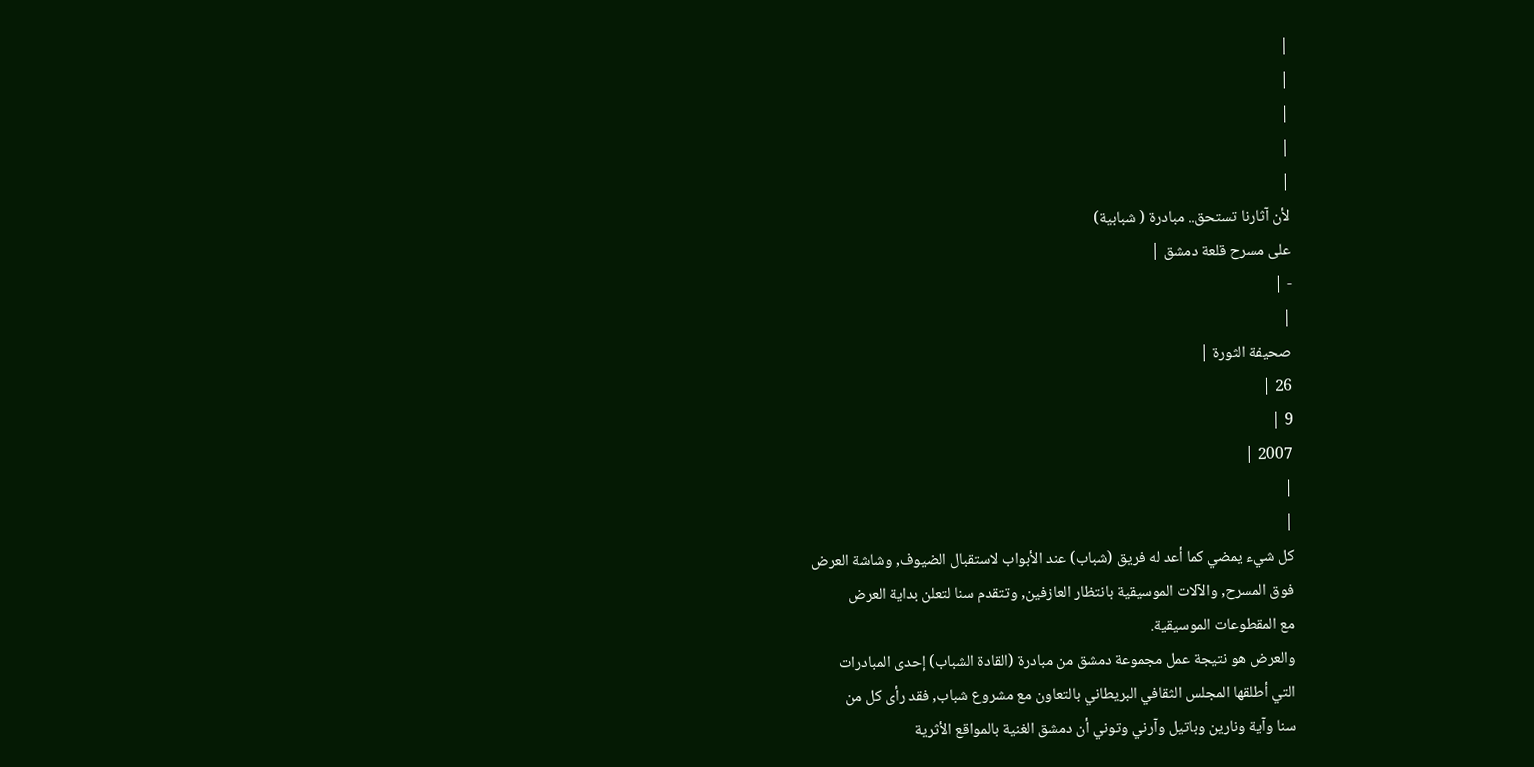|
|
|
|
|
لأن آثارنا تستحق.. مبادرة ( شبابية)
على مسرح قلعة دمشق |
- |
|
صحيفة الثورة |
26 |
9 |
2007 |
|
|
كل شيء يمضي كما أعد له فريق (شباب) عند الأبواب لاستقبال الضيوف, وشاشة العرض
فوق المسرح, والآلات الموسيقية بانتظار العازفين, وتتقدم سنا لتعلن بداية العرض
مع المقطوعات الموسيقية.
والعرض هو نتيجة عمل مجموعة دمشق من مبادرة (القادة الشباب) إحدى المبادرات
التي أطلقها المجلس الثقافي البريطاني بالتعاون مع مشروع شباب, فقد رأى كل من
سنا وآية ونارين وباتيل وآرني وتوني أن دمشق الغنية بالمواقع الأثرية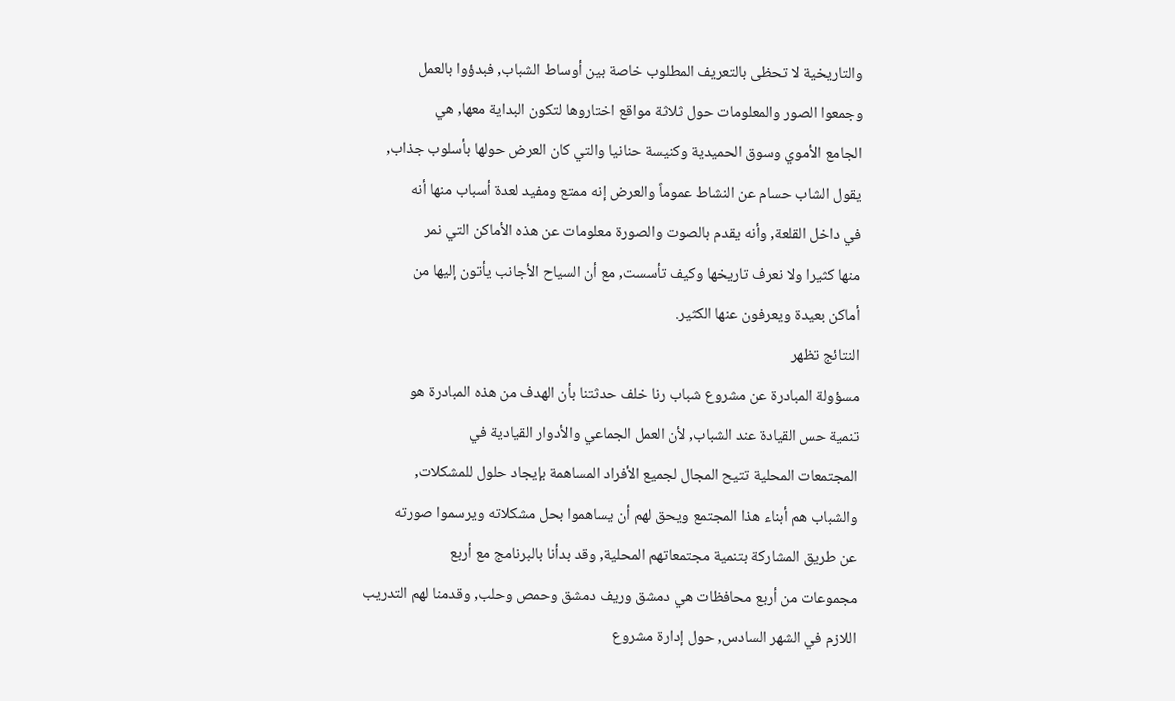والتاريخية لا تحظى بالتعريف المطلوب خاصة بين أوساط الشباب, فبدؤوا بالعمل
وجمعوا الصور والمعلومات حول ثلاثة مواقع اختاروها لتكون البداية معها, هي
الجامع الأموي وسوق الحميدية وكنيسة حنانيا والتي كان العرض حولها بأسلوب جذاب,
يقول الشاب حسام عن النشاط عموماً والعرض إنه ممتع ومفيد لعدة أسباب منها أنه
في داخل القلعة, وأنه يقدم بالصوت والصورة معلومات عن هذه الأماكن التي نمر
منها كثيرا ولا نعرف تاريخها وكيف تأسست, مع أن السياح الأجانب يأتون إليها من
أماكن بعيدة ويعرفون عنها الكثير.
النتائج تظهر
مسؤولة المبادرة عن مشروع شباب رنا خلف حدثتنا بأن الهدف من هذه المبادرة هو
تنمية حس القيادة عند الشباب, لأن العمل الجماعي والأدوار القيادية في
المجتمعات المحلية تتيح المجال لجميع الأفراد المساهمة بإيجاد حلول للمشكلات,
والشباب هم أبناء هذا المجتمع ويحق لهم أن يساهموا بحل مشكلاته ويرسموا صورته
عن طريق المشاركة بتنمية مجتمعاتهم المحلية, وقد بدأنا بالبرنامج مع أربع
مجموعات من أربع محافظات هي دمشق وريف دمشق وحمص وحلب, وقدمنا لهم التدريب
اللازم في الشهر السادس, حول إدارة مشروع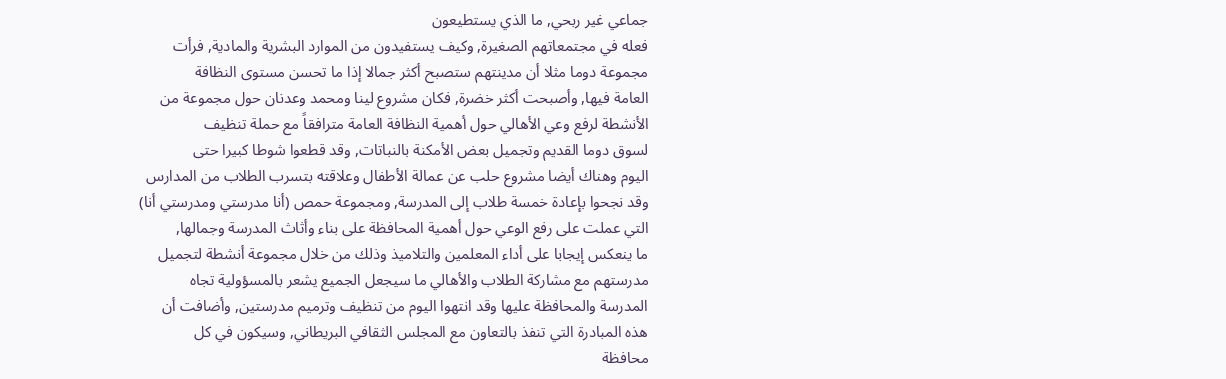جماعي غير ربحي, ما الذي يستطيعون
فعله في مجتمعاتهم الصغيرة, وكيف يستفيدون من الموارد البشرية والمادية, فرأت
مجموعة دوما مثلا أن مدينتهم ستصبح أكثر جمالا إذا ما تحسن مستوى النظافة
العامة فيها, وأصبحت أكثر خضرة, فكان مشروع لينا ومحمد وعدنان حول مجموعة من
الأنشطة لرفع وعي الأهالي حول أهمية النظافة العامة مترافقاً مع حملة تنظيف
لسوق دوما القديم وتجميل بعض الأمكنة بالنباتات, وقد قطعوا شوطا كبيرا حتى
اليوم وهناك أيضا مشروع حلب عن عمالة الأطفال وعلاقته بتسرب الطلاب من المدارس
وقد نجحوا بإعادة خمسة طلاب إلى المدرسة, ومجموعة حمص (أنا مدرستي ومدرستي أنا)
التي عملت على رفع الوعي حول أهمية المحافظة على بناء وأثاث المدرسة وجمالها,
ما ينعكس إيجابا على أداء المعلمين والتلاميذ وذلك من خلال مجموعة أنشطة لتجميل
مدرستهم مع مشاركة الطلاب والأهالي ما سيجعل الجميع يشعر بالمسؤولية تجاه
المدرسة والمحافظة عليها وقد انتهوا اليوم من تنظيف وترميم مدرستين, وأضافت أن
هذه المبادرة التي تنفذ بالتعاون مع المجلس الثقافي البريطاني, وسيكون في كل
محافظة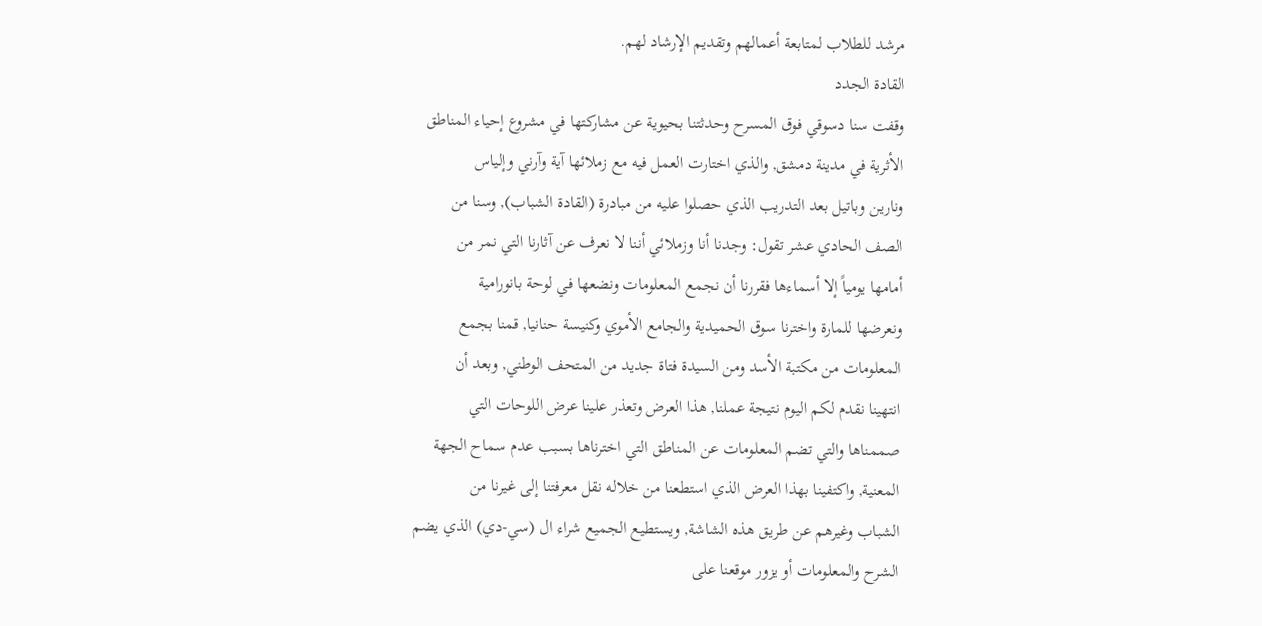مرشد للطلاب لمتابعة أعمالهم وتقديم الإرشاد لهم.
القادة الجدد
وقفت سنا دسوقي فوق المسرح وحدثتنا بحيوية عن مشاركتها في مشروع إحياء المناطق
الأثرية في مدينة دمشق, والذي اختارت العمل فيه مع زملائها آية وآرني وإلياس
ونارين وباتيل بعد التدريب الذي حصلوا عليه من مبادرة (القادة الشباب), وسنا من
الصف الحادي عشر تقول: وجدنا أنا وزملائي أننا لا نعرف عن آثارنا التي نمر من
أمامها يومياً إلا أسماءها فقررنا أن نجمع المعلومات ونضعها في لوحة بانورامية
ونعرضها للمارة واخترنا سوق الحميدية والجامع الأموي وكنيسة حنانيا, قمنا بجمع
المعلومات من مكتبة الأسد ومن السيدة فتاة جديد من المتحف الوطني, وبعد أن
انتهينا نقدم لكم اليوم نتيجة عملنا, هذا العرض وتعذر علينا عرض اللوحات التي
صممناها والتي تضم المعلومات عن المناطق التي اخترناها بسبب عدم سماح الجهة
المعنية, واكتفينا بهذا العرض الذي استطعنا من خلاله نقل معرفتنا إلى غيرنا من
الشباب وغيرهم عن طريق هذه الشاشة, ويستطيع الجميع شراء ال (سي-دي) الذي يضم
الشرح والمعلومات أو يزور موقعنا على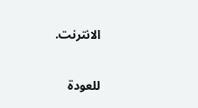الانترنت.

للعودة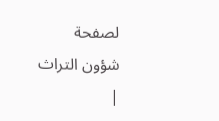لصفحة
شؤون التراث
|